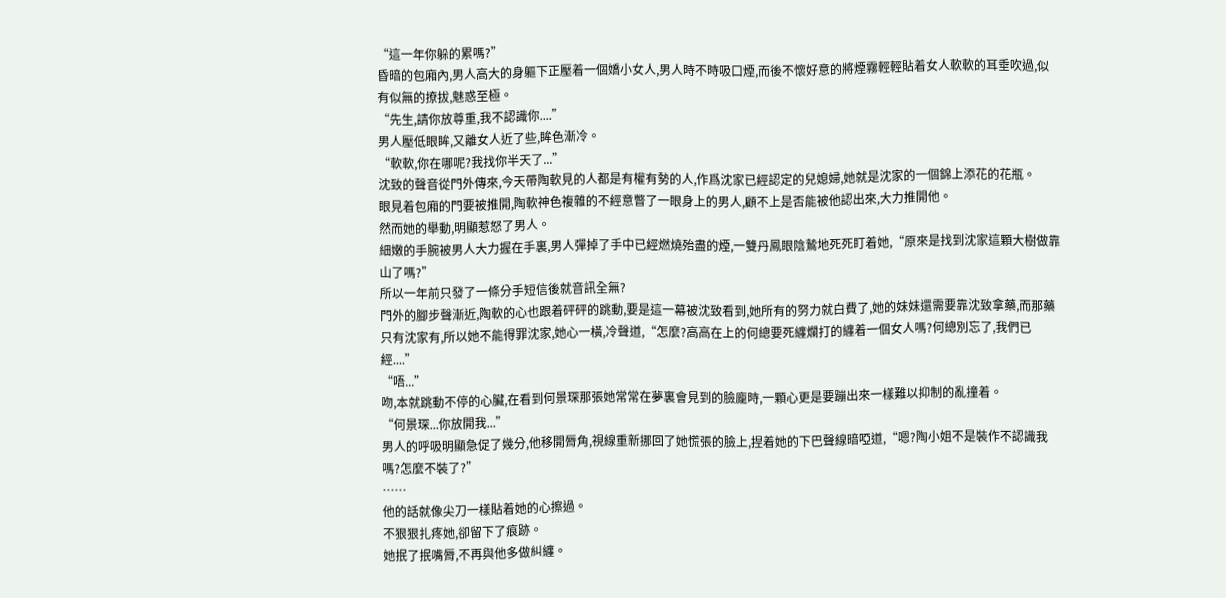“這一年你躲的累嗎?”
昏暗的包廂內,男人高大的身軀下正壓着一個嬌小女人,男人時不時吸口煙,而後不懷好意的將煙霧輕輕貼着女人軟軟的耳垂吹過,似有似無的撩拔,魅惑至極。
“先生,請你放尊重,我不認識你....”
男人壓低眼眸,又離女人近了些,眸色漸冷。
“軟軟,你在哪呢?我找你半天了...”
沈致的聲音從門外傳來,今天帶陶軟見的人都是有權有勢的人,作爲沈家已經認定的兒媳婦,她就是沈家的一個錦上添花的花瓶。
眼見着包廂的門要被推開,陶軟神色複雜的不經意瞥了一眼身上的男人,顧不上是否能被他認出來,大力推開他。
然而她的舉動,明顯惹怒了男人。
細嫩的手腕被男人大力握在手裏,男人彈掉了手中已經燃燒殆盡的煙,一雙丹鳳眼陰鷙地死死盯着她,“原來是找到沈家這顆大樹做靠山了嗎?”
所以一年前只發了一條分手短信後就音訊全無?
門外的腳步聲漸近,陶軟的心也跟着砰砰的跳動,要是這一幕被沈致看到,她所有的努力就白費了,她的妹妹還需要靠沈致拿藥,而那藥只有沈家有,所以她不能得罪沈家,她心一橫,冷聲道,“怎麼?高高在上的何總要死纏爛打的纏着一個女人嗎?何總別忘了,我們已經....”
“唔...”
吻,本就跳動不停的心臟,在看到何景琛那張她常常在夢裏會見到的臉龐時,一顆心更是要蹦出來一樣難以抑制的亂撞着。
“何景琛...你放開我...”
男人的呼吸明顯急促了幾分,他移開脣角,視線重新挪回了她慌張的臉上,捏着她的下巴聲線暗啞道,“嗯?陶小姐不是裝作不認識我嗎?怎麼不裝了?”
……
他的話就像尖刀一樣貼着她的心擦過。
不狠狠扎疼她,卻留下了痕跡。
她抿了抿嘴脣,不再與他多做糾纏。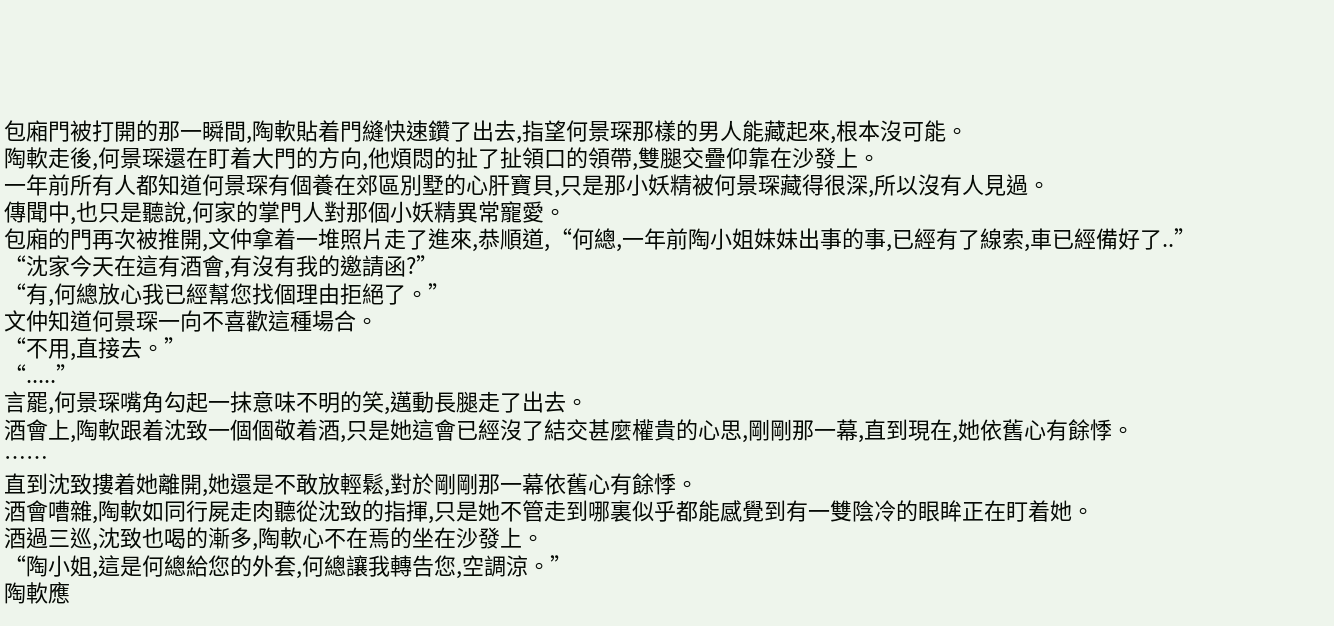包廂門被打開的那一瞬間,陶軟貼着門縫快速鑽了出去,指望何景琛那樣的男人能藏起來,根本沒可能。
陶軟走後,何景琛還在盯着大門的方向,他煩悶的扯了扯領口的領帶,雙腿交疊仰靠在沙發上。
一年前所有人都知道何景琛有個養在郊區別墅的心肝寶貝,只是那小妖精被何景琛藏得很深,所以沒有人見過。
傳聞中,也只是聽說,何家的掌門人對那個小妖精異常寵愛。
包廂的門再次被推開,文仲拿着一堆照片走了進來,恭順道,“何總,一年前陶小姐妹妹出事的事,已經有了線索,車已經備好了..”
“沈家今天在這有酒會,有沒有我的邀請函?”
“有,何總放心我已經幫您找個理由拒絕了。”
文仲知道何景琛一向不喜歡這種場合。
“不用,直接去。”
“.....”
言罷,何景琛嘴角勾起一抹意味不明的笑,邁動長腿走了出去。
酒會上,陶軟跟着沈致一個個敬着酒,只是她這會已經沒了結交甚麼權貴的心思,剛剛那一幕,直到現在,她依舊心有餘悸。
……
直到沈致摟着她離開,她還是不敢放輕鬆,對於剛剛那一幕依舊心有餘悸。
酒會嘈雜,陶軟如同行屍走肉聽從沈致的指揮,只是她不管走到哪裏似乎都能感覺到有一雙陰冷的眼眸正在盯着她。
酒過三巡,沈致也喝的漸多,陶軟心不在焉的坐在沙發上。
“陶小姐,這是何總給您的外套,何總讓我轉告您,空調涼。”
陶軟應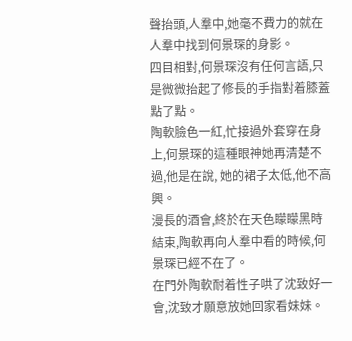聲抬頭,人羣中,她毫不費力的就在人羣中找到何景琛的身影。
四目相對,何景琛沒有任何言語,只是微微抬起了修長的手指對着膝蓋點了點。
陶軟臉色一紅,忙接過外套穿在身上,何景琛的這種眼神她再清楚不過,他是在說, 她的裙子太低,他不高興。
漫長的酒會,終於在天色矇矇黑時結束,陶軟再向人羣中看的時候,何景琛已經不在了。
在門外陶軟耐着性子哄了沈致好一會,沈致才願意放她回家看妹妹。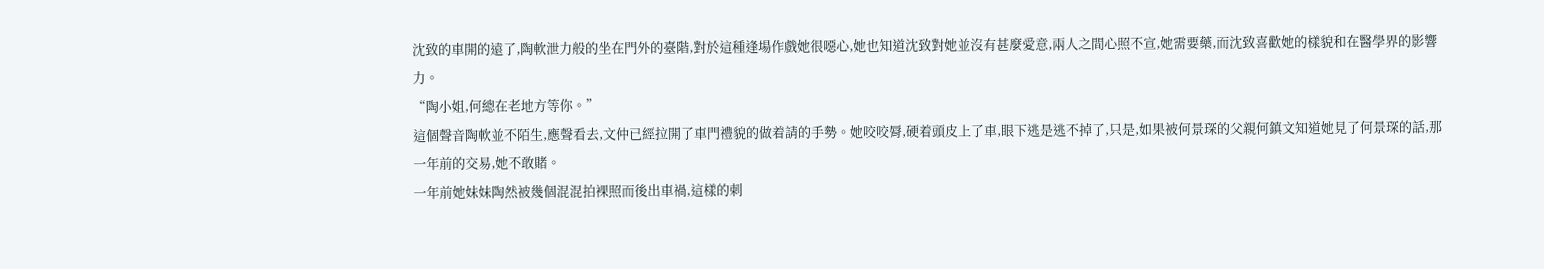沈致的車開的遠了,陶軟泄力般的坐在門外的臺階,對於這種逢場作戲她很噁心,她也知道沈致對她並沒有甚麼愛意,兩人之間心照不宣,她需要藥,而沈致喜歡她的樣貌和在醫學界的影響力。
“陶小姐,何總在老地方等你。”
這個聲音陶軟並不陌生,應聲看去,文仲已經拉開了車門禮貌的做着請的手勢。她咬咬脣,硬着頭皮上了車,眼下逃是逃不掉了,只是,如果被何景琛的父親何鎮文知道她見了何景琛的話,那一年前的交易,她不敢賭。
一年前她妹妹陶然被幾個混混拍裸照而後出車禍,這樣的刺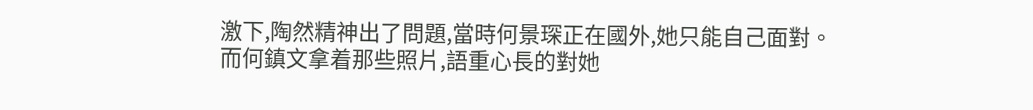激下,陶然精神出了問題,當時何景琛正在國外,她只能自己面對。
而何鎮文拿着那些照片,語重心長的對她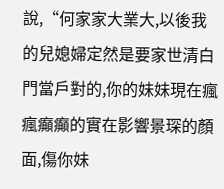說,“何家家大業大,以後我的兒媳婦定然是要家世清白門當戶對的,你的妹妹現在瘋瘋癲癲的實在影響景琛的顏面,傷你妹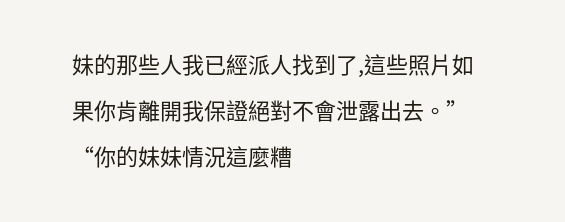妹的那些人我已經派人找到了,這些照片如果你肯離開我保證絕對不會泄露出去。”
“你的妹妹情況這麼糟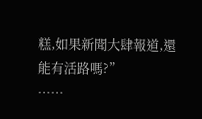糕,如果新聞大肆報道,還能有活路嗎?”
……